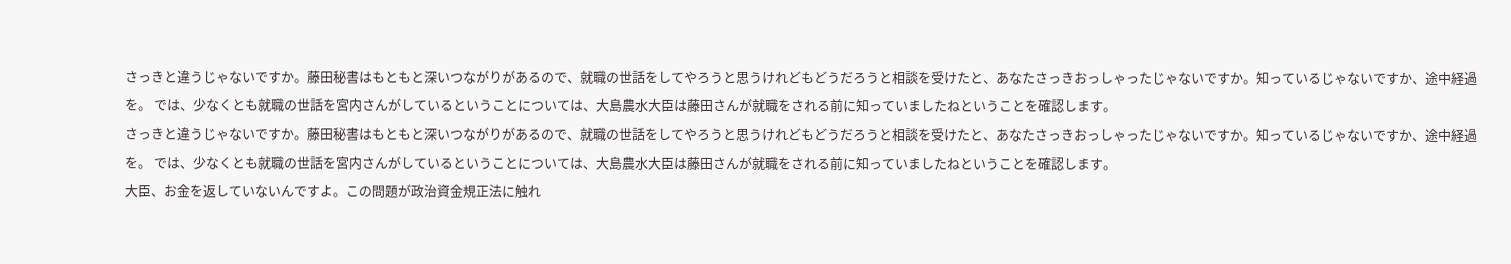さっきと違うじゃないですか。藤田秘書はもともと深いつながりがあるので、就職の世話をしてやろうと思うけれどもどうだろうと相談を受けたと、あなたさっきおっしゃったじゃないですか。知っているじゃないですか、途中経過を。 では、少なくとも就職の世話を宮内さんがしているということについては、大島農水大臣は藤田さんが就職をされる前に知っていましたねということを確認します。
さっきと違うじゃないですか。藤田秘書はもともと深いつながりがあるので、就職の世話をしてやろうと思うけれどもどうだろうと相談を受けたと、あなたさっきおっしゃったじゃないですか。知っているじゃないですか、途中経過を。 では、少なくとも就職の世話を宮内さんがしているということについては、大島農水大臣は藤田さんが就職をされる前に知っていましたねということを確認します。
大臣、お金を返していないんですよ。この問題が政治資金規正法に触れ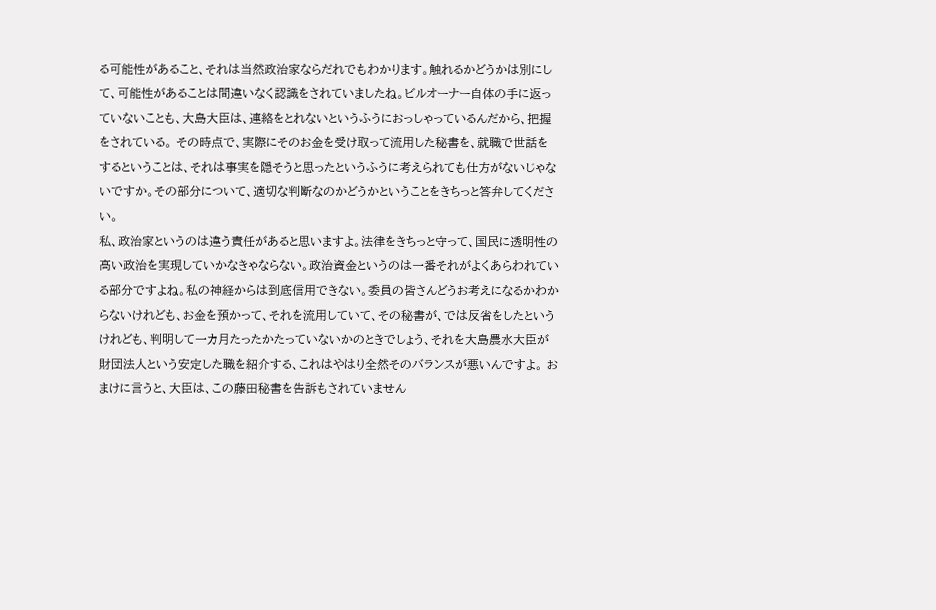る可能性があること、それは当然政治家ならだれでもわかります。触れるかどうかは別にして、可能性があることは間違いなく認識をされていましたね。ビルオーナー自体の手に返っていないことも、大島大臣は、連絡をとれないというふうにおっしゃっているんだから、把握をされている。 その時点で、実際にそのお金を受け取って流用した秘書を、就職で世話をするということは、それは事実を隠そうと思ったというふうに考えられても仕方がないじゃないですか。その部分について、適切な判断なのかどうかということをきちっと答弁してください。
私、政治家というのは違う責任があると思いますよ。法律をきちっと守って、国民に透明性の高い政治を実現していかなきゃならない。政治資金というのは一番それがよくあらわれている部分ですよね。私の神経からは到底信用できない。委員の皆さんどうお考えになるかわからないけれども、お金を預かって、それを流用していて、その秘書が、では反省をしたというけれども、判明して一カ月たったかたっていないかのときでしょう、それを大島農水大臣が財団法人という安定した職を紹介する、これはやはり全然そのバランスが悪いんですよ。 おまけに言うと、大臣は、この藤田秘書を告訴もされていません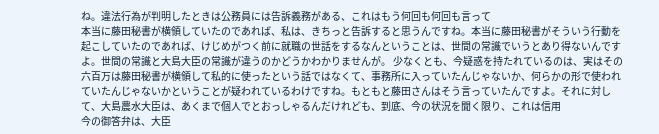ね。違法行為が判明したときは公務員には告訴義務がある、これはもう何回も何回も言って
本当に藤田秘書が横領していたのであれば、私は、きちっと告訴すると思うんですね。本当に藤田秘書がそういう行動を起こしていたのであれば、けじめがつく前に就職の世話をするなんということは、世間の常識でいうとあり得ないんですよ。世間の常識と大島大臣の常識が違うのかどうかわかりませんが。 少なくとも、今疑惑を持たれているのは、実はその六百万は藤田秘書が横領して私的に使ったという話ではなくて、事務所に入っていたんじゃないか、何らかの形で使われていたんじゃないかということが疑われているわけですね。もともと藤田さんはそう言っていたんですよ。それに対して、大島農水大臣は、あくまで個人でとおっしゃるんだけれども、到底、今の状況を聞く限り、これは信用
今の御答弁は、大臣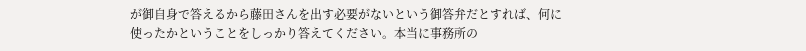が御自身で答えるから藤田さんを出す必要がないという御答弁だとすれば、何に使ったかということをしっかり答えてください。本当に事務所の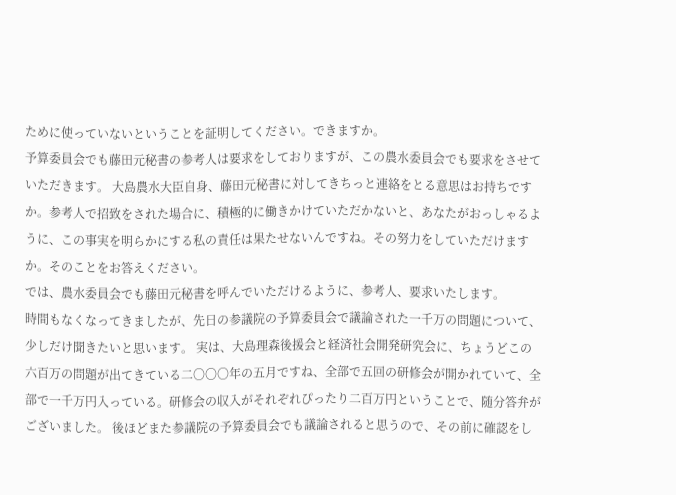ために使っていないということを証明してください。できますか。
予算委員会でも藤田元秘書の参考人は要求をしておりますが、この農水委員会でも要求をさせていただきます。 大島農水大臣自身、藤田元秘書に対してきちっと連絡をとる意思はお持ちですか。参考人で招致をされた場合に、積極的に働きかけていただかないと、あなたがおっしゃるように、この事実を明らかにする私の責任は果たせないんですね。その努力をしていただけますか。そのことをお答えください。
では、農水委員会でも藤田元秘書を呼んでいただけるように、参考人、要求いたします。
時間もなくなってきましたが、先日の参議院の予算委員会で議論された一千万の問題について、少しだけ聞きたいと思います。 実は、大島理森後援会と経済社会開発研究会に、ちょうどこの六百万の問題が出てきている二〇〇〇年の五月ですね、全部で五回の研修会が開かれていて、全部で一千万円入っている。研修会の収入がそれぞれぴったり二百万円ということで、随分答弁がございました。 後ほどまた参議院の予算委員会でも議論されると思うので、その前に確認をし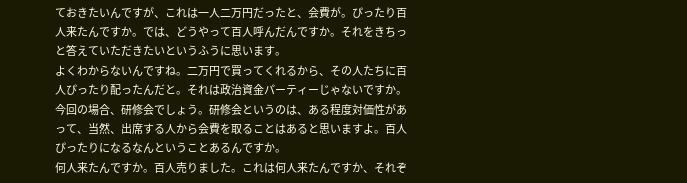ておきたいんですが、これは一人二万円だったと、会費が。ぴったり百人来たんですか。では、どうやって百人呼んだんですか。それをきちっと答えていただきたいというふうに思います。
よくわからないんですね。二万円で買ってくれるから、その人たちに百人ぴったり配ったんだと。それは政治資金パーティーじゃないですか。今回の場合、研修会でしょう。研修会というのは、ある程度対価性があって、当然、出席する人から会費を取ることはあると思いますよ。百人ぴったりになるなんということあるんですか。
何人来たんですか。百人売りました。これは何人来たんですか、それぞ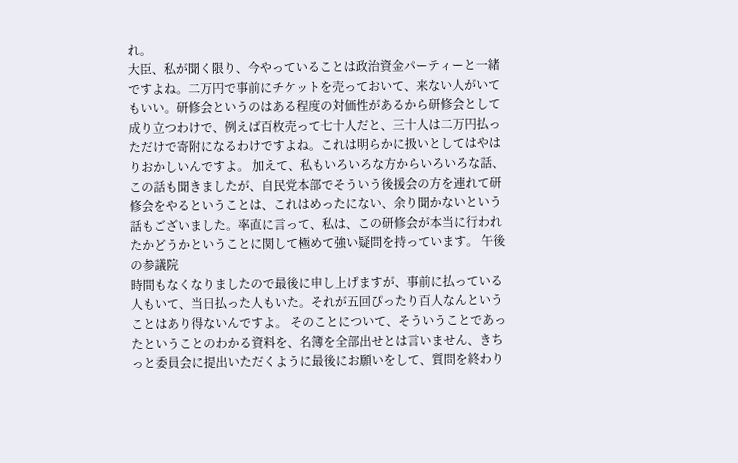れ。
大臣、私が聞く限り、今やっていることは政治資金パーティーと一緒ですよね。二万円で事前にチケットを売っておいて、来ない人がいてもいい。研修会というのはある程度の対価性があるから研修会として成り立つわけで、例えば百枚売って七十人だと、三十人は二万円払っただけで寄附になるわけですよね。これは明らかに扱いとしてはやはりおかしいんですよ。 加えて、私もいろいろな方からいろいろな話、この話も聞きましたが、自民党本部でそういう後援会の方を連れて研修会をやるということは、これはめったにない、余り聞かないという話もございました。率直に言って、私は、この研修会が本当に行われたかどうかということに関して極めて強い疑問を持っています。 午後の参議院
時間もなくなりましたので最後に申し上げますが、事前に払っている人もいて、当日払った人もいた。それが五回ぴったり百人なんということはあり得ないんですよ。 そのことについて、そういうことであったということのわかる資料を、名簿を全部出せとは言いません、きちっと委員会に提出いただくように最後にお願いをして、質問を終わり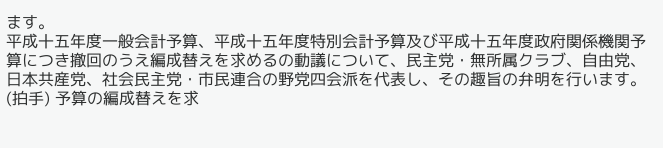ます。
平成十五年度一般会計予算、平成十五年度特別会計予算及び平成十五年度政府関係機関予算につき撤回のうえ編成替えを求めるの動議について、民主党・無所属クラブ、自由党、日本共産党、社会民主党・市民連合の野党四会派を代表し、その趣旨の弁明を行います。(拍手) 予算の編成替えを求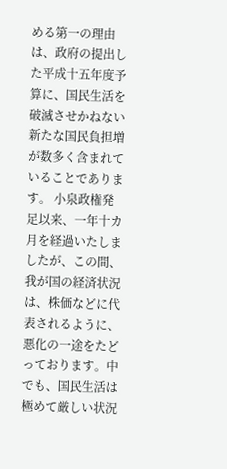める第一の理由は、政府の提出した平成十五年度予算に、国民生活を破滅させかねない新たな国民負担増が数多く含まれていることであります。 小泉政権発足以来、一年十カ月を経過いたしましたが、この間、我が国の経済状況は、株価などに代表されるように、悪化の一途をたどっております。中でも、国民生活は極めて厳しい状況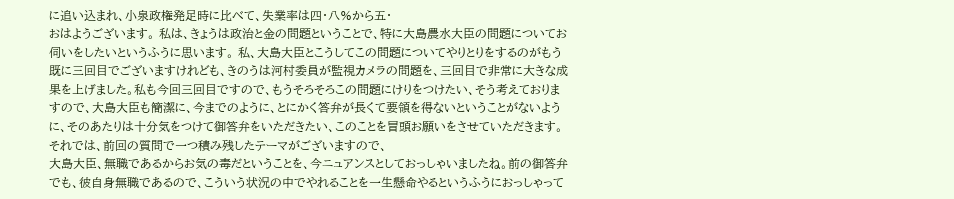に追い込まれ、小泉政権発足時に比べて、失業率は四・八%から五・
おはようございます。 私は、きょうは政治と金の問題ということで、特に大島農水大臣の問題についてお伺いをしたいというふうに思います。 私、大島大臣とこうしてこの問題についてやりとりをするのがもう既に三回目でございますけれども、きのうは河村委員が監視カメラの問題を、三回目で非常に大きな成果を上げました。私も今回三回目ですので、もうそろそろこの問題にけりをつけたい、そう考えておりますので、大島大臣も簡潔に、今までのように、とにかく答弁が長くて要領を得ないということがないように、そのあたりは十分気をつけて御答弁をいただきたい、このことを冒頭お願いをさせていただきます。 それでは、前回の質問で一つ積み残したテーマがございますので、
大島大臣、無職であるからお気の毒だということを、今ニュアンスとしておっしゃいましたね。前の御答弁でも、彼自身無職であるので、こういう状況の中でやれることを一生懸命やるというふうにおっしゃって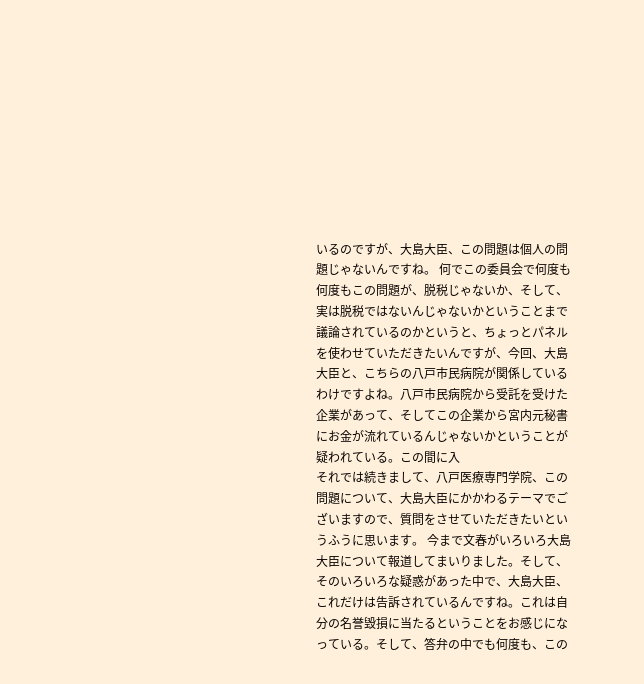いるのですが、大島大臣、この問題は個人の問題じゃないんですね。 何でこの委員会で何度も何度もこの問題が、脱税じゃないか、そして、実は脱税ではないんじゃないかということまで議論されているのかというと、ちょっとパネルを使わせていただきたいんですが、今回、大島大臣と、こちらの八戸市民病院が関係しているわけですよね。八戸市民病院から受託を受けた企業があって、そしてこの企業から宮内元秘書にお金が流れているんじゃないかということが疑われている。この間に入
それでは続きまして、八戸医療専門学院、この問題について、大島大臣にかかわるテーマでございますので、質問をさせていただきたいというふうに思います。 今まで文春がいろいろ大島大臣について報道してまいりました。そして、そのいろいろな疑惑があった中で、大島大臣、これだけは告訴されているんですね。これは自分の名誉毀損に当たるということをお感じになっている。そして、答弁の中でも何度も、この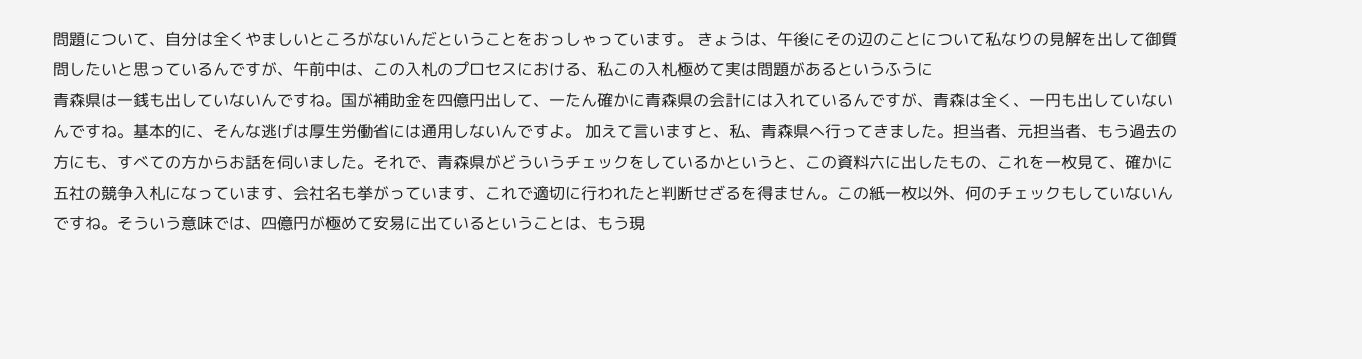問題について、自分は全くやましいところがないんだということをおっしゃっています。 きょうは、午後にその辺のことについて私なりの見解を出して御質問したいと思っているんですが、午前中は、この入札のプロセスにおける、私この入札極めて実は問題があるというふうに
青森県は一銭も出していないんですね。国が補助金を四億円出して、一たん確かに青森県の会計には入れているんですが、青森は全く、一円も出していないんですね。基本的に、そんな逃げは厚生労働省には通用しないんですよ。 加えて言いますと、私、青森県へ行ってきました。担当者、元担当者、もう過去の方にも、すべての方からお話を伺いました。それで、青森県がどういうチェックをしているかというと、この資料六に出したもの、これを一枚見て、確かに五社の競争入札になっています、会社名も挙がっています、これで適切に行われたと判断せざるを得ません。この紙一枚以外、何のチェックもしていないんですね。そういう意味では、四億円が極めて安易に出ているということは、もう現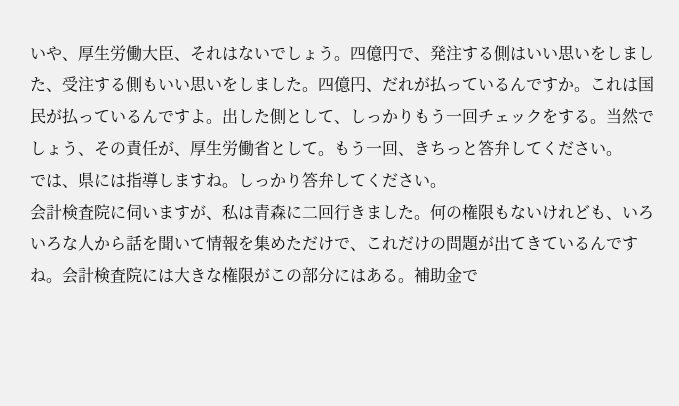いや、厚生労働大臣、それはないでしょう。四億円で、発注する側はいい思いをしました、受注する側もいい思いをしました。四億円、だれが払っているんですか。これは国民が払っているんですよ。出した側として、しっかりもう一回チェックをする。当然でしょう、その責任が、厚生労働省として。もう一回、きちっと答弁してください。
では、県には指導しますね。しっかり答弁してください。
会計検査院に伺いますが、私は青森に二回行きました。何の権限もないけれども、いろいろな人から話を聞いて情報を集めただけで、これだけの問題が出てきているんですね。会計検査院には大きな権限がこの部分にはある。補助金で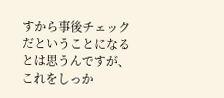すから事後チェックだということになるとは思うんですが、これをしっか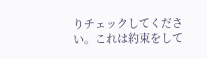りチェックしてください。これは約束をして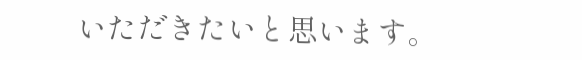いただきたいと思います。